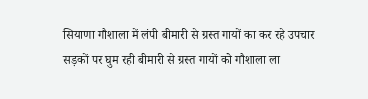सियाणा गौशाला में लंपी बीमारी से ग्रस्त गायों का कर रहे उपचार
सड़कों पर घुम रही बीमारी से ग्रस्त गायों को गौशाला ला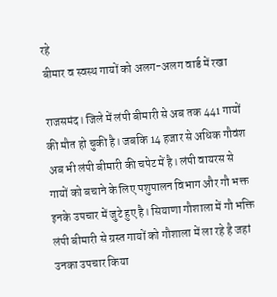रहे
बीमार व स्वस्थ गायों को अलग-अलग वार्ड में रखा

राजसमंद। जिले में लंपी बीमारी से अब तक 441 गायों की मौत हो चुकी है। जबकि 14 हजार से अधिक गौवंश अब भी लंपी बीमारी की चपेट में है। लंपी वायरस से गायों को बचाने के लिए पशुपालन विभाग और गौ भक्त इनके उपचार में जुटे हुए है। सियाणा गौशाला में गौ भक्ति लंपी बीमारी से ग्रस्त गायों को गौशाला में ला रहे है जहां उनका उपचार किया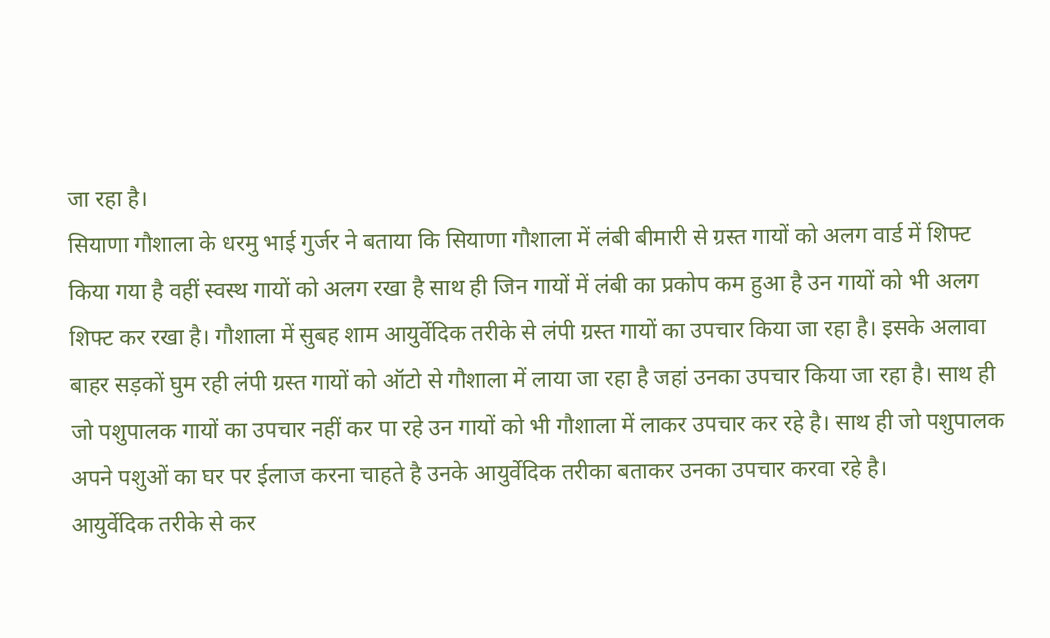जा रहा है।
सियाणा गौशाला के धरमु भाई गुर्जर ने बताया कि सियाणा गौशाला में लंबी बीमारी से ग्रस्त गायों को अलग वार्ड में शिफ्ट किया गया है वहीं स्वस्थ गायों को अलग रखा है साथ ही जिन गायों में लंबी का प्रकोप कम हुआ है उन गायों को भी अलग शिफ्ट कर रखा है। गौशाला में सुबह शाम आयुर्वेदिक तरीके से लंपी ग्रस्त गायों का उपचार किया जा रहा है। इसके अलावा बाहर सड़कों घुम रही लंपी ग्रस्त गायों को ऑटो से गौशाला में लाया जा रहा है जहां उनका उपचार किया जा रहा है। साथ ही जो पशुपालक गायों का उपचार नहीं कर पा रहे उन गायों को भी गौशाला में लाकर उपचार कर रहे है। साथ ही जो पशुपालक अपने पशुओं का घर पर ईलाज करना चाहते है उनके आयुर्वेदिक तरीका बताकर उनका उपचार करवा रहे है।
आयुर्वेदिक तरीके से कर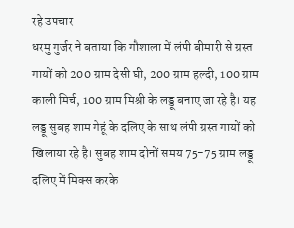रहे उपचार
धरमु गुर्जर ने बताया कि गौशाला में लंपी बीमारी से ग्रस्त गायों को 200 ग्राम देसी घी, 200 ग्राम हल्दी, 100 ग्राम काली मिर्च, 100 ग्राम मिश्री के लड्डू बनाए जा रहे है। यह लड्डू सुबह शाम गेहूं के दलिए के साथ लंपी ग्रस्त गायों को खिलाया रहे है। सुबह शाम दोनों समय 75-75 ग्राम लड्डू दलिए में मिक्स करके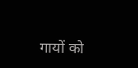गायों को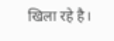खिला रहे है।